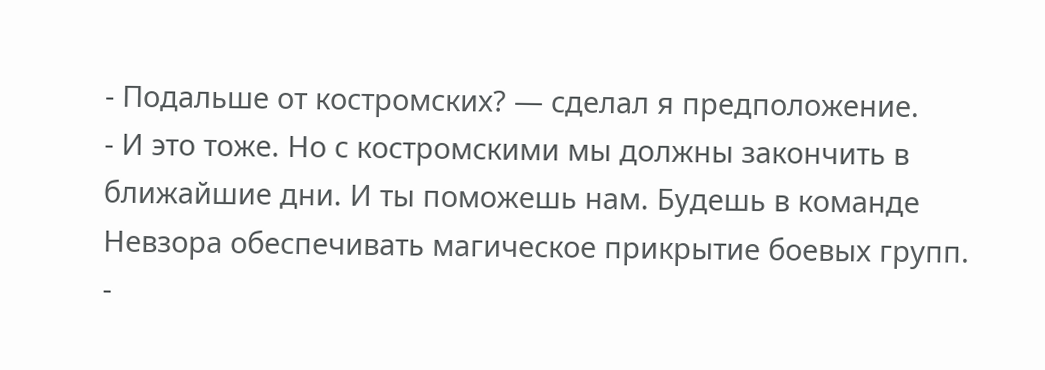- Подальше от костромских? — сделал я предположение.
- И это тоже. Но с костромскими мы должны закончить в ближайшие дни. И ты поможешь нам. Будешь в команде Невзора обеспечивать магическое прикрытие боевых групп.
-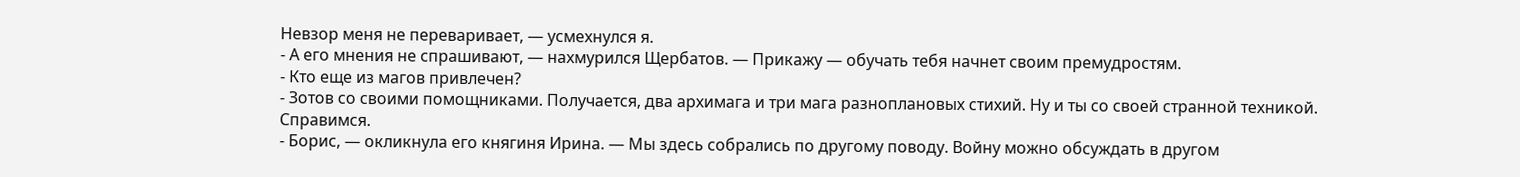Невзор меня не переваривает, — усмехнулся я.
- А его мнения не спрашивают, — нахмурился Щербатов. — Прикажу — обучать тебя начнет своим премудростям.
- Кто еще из магов привлечен?
- Зотов со своими помощниками. Получается, два архимага и три мага разноплановых стихий. Ну и ты со своей странной техникой. Справимся.
- Борис, — окликнула его княгиня Ирина. — Мы здесь собрались по другому поводу. Войну можно обсуждать в другом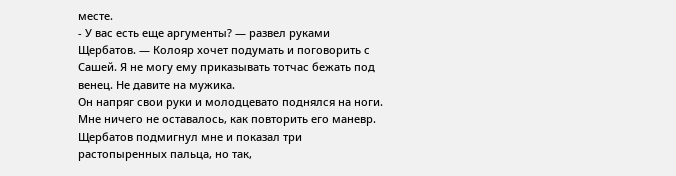месте.
- У вас есть еще аргументы? — развел руками Щербатов. — Колояр хочет подумать и поговорить с Сашей. Я не могу ему приказывать тотчас бежать под венец. Не давите на мужика.
Он напряг свои руки и молодцевато поднялся на ноги. Мне ничего не оставалось, как повторить его маневр. Щербатов подмигнул мне и показал три растопыренных пальца, но так,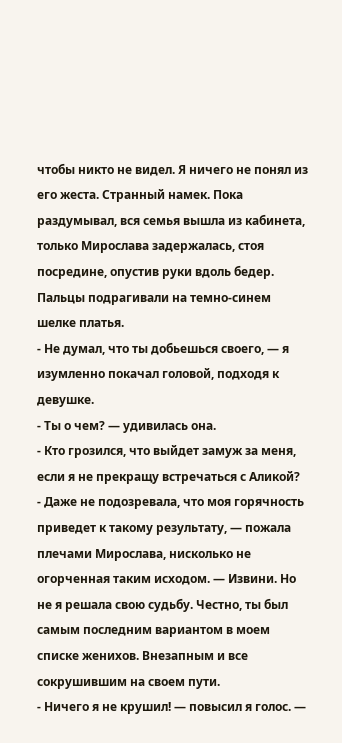чтобы никто не видел. Я ничего не понял из его жеста. Странный намек. Пока раздумывал, вся семья вышла из кабинета, только Мирослава задержалась, стоя посредине, опустив руки вдоль бедер. Пальцы подрагивали на темно-синем шелке платья.
- Не думал, что ты добьешься своего, — я изумленно покачал головой, подходя к девушке.
- Ты о чем? — удивилась она.
- Кто грозился, что выйдет замуж за меня, если я не прекращу встречаться с Аликой?
- Даже не подозревала, что моя горячность приведет к такому результату, — пожала плечами Мирослава, нисколько не огорченная таким исходом. — Извини. Но не я решала свою судьбу. Честно, ты был самым последним вариантом в моем списке женихов. Внезапным и все сокрушившим на своем пути.
- Ничего я не крушил! — повысил я голос. —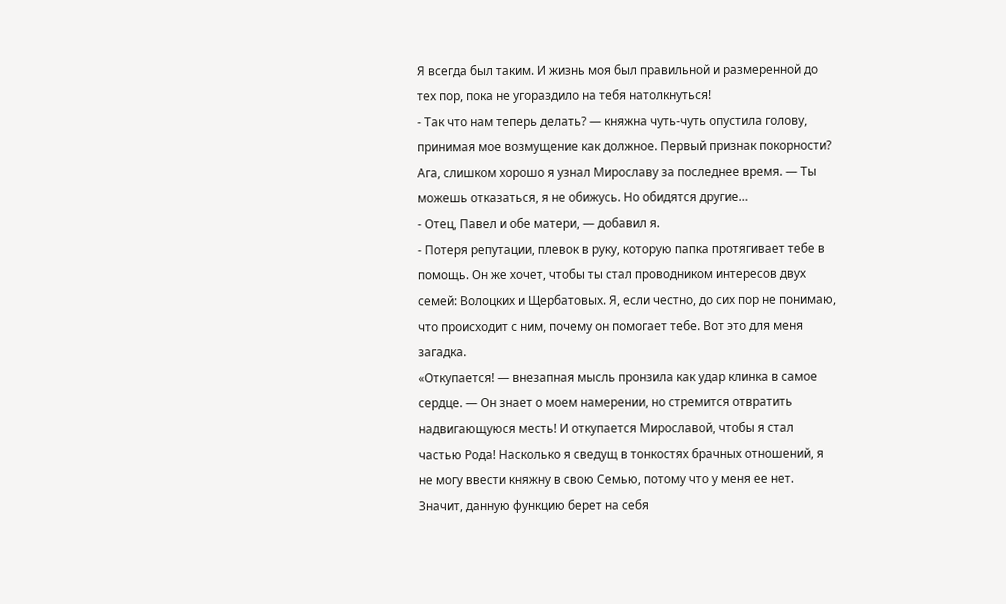Я всегда был таким. И жизнь моя был правильной и размеренной до тех пор, пока не угораздило на тебя натолкнуться!
- Так что нам теперь делать? — княжна чуть-чуть опустила голову, принимая мое возмущение как должное. Первый признак покорности? Ага, слишком хорошо я узнал Мирославу за последнее время. — Ты можешь отказаться, я не обижусь. Но обидятся другие…
- Отец, Павел и обе матери, — добавил я.
- Потеря репутации, плевок в руку, которую папка протягивает тебе в помощь. Он же хочет, чтобы ты стал проводником интересов двух семей: Волоцких и Щербатовых. Я, если честно, до сих пор не понимаю, что происходит с ним, почему он помогает тебе. Вот это для меня загадка.
«Откупается! — внезапная мысль пронзила как удар клинка в самое сердце. — Он знает о моем намерении, но стремится отвратить надвигающуюся месть! И откупается Мирославой, чтобы я стал частью Рода! Насколько я сведущ в тонкостях брачных отношений, я не могу ввести княжну в свою Семью, потому что у меня ее нет. Значит, данную функцию берет на себя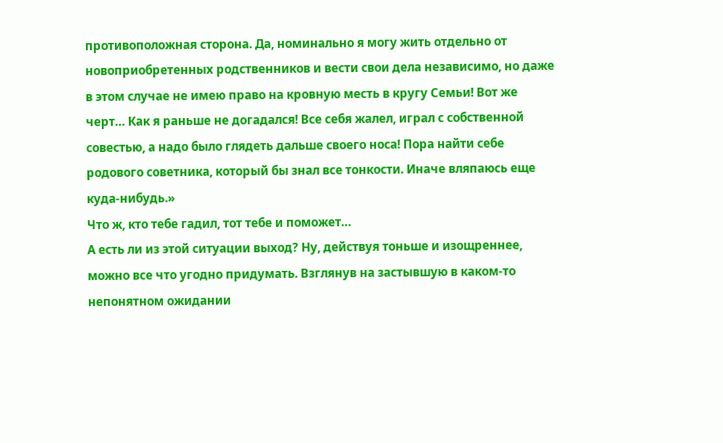противоположная сторона. Да, номинально я могу жить отдельно от новоприобретенных родственников и вести свои дела независимо, но даже в этом случае не имею право на кровную месть в кругу Семьи! Вот же черт… Как я раньше не догадался! Все себя жалел, играл с собственной совестью, а надо было глядеть дальше своего носа! Пора найти себе родового советника, который бы знал все тонкости. Иначе вляпаюсь еще куда-нибудь.»
Что ж, кто тебе гадил, тот тебе и поможет…
А есть ли из этой ситуации выход? Ну, действуя тоньше и изощреннее, можно все что угодно придумать. Взглянув на застывшую в каком-то непонятном ожидании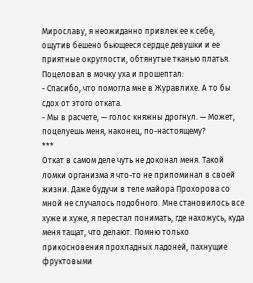Мирославу, я неожиданно привлек ее к себе, ощутив бешено бьющееся сердце девушки и ее приятные округлости, обтянутые тканью платья. Поцеловал в мочку уха и прошептал:
- Спасибо, что помогла мне в Журавлихе. А то бы сдох от этого отката.
- Мы в расчете, — голос княжны дрогнул. — Может, поцелуешь меня, наконец, по-настоящему?
***
Откат в самом деле чуть не доконал меня. Такой ломки организма я что-то не припоминал в своей жизни. Даже будучи в теле майора Прохорова со мной не случалось подобного. Мне становилось все хуже и хуже, я перестал понимать, где нахожусь, куда меня тащат, что делают. Помню только прикосновения прохладных ладоней, пахнущие фруктовыми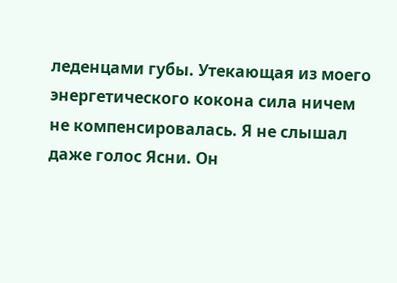леденцами губы. Утекающая из моего энергетического кокона сила ничем не компенсировалась. Я не слышал даже голос Ясни. Он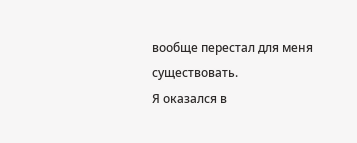вообще перестал для меня существовать.
Я оказался в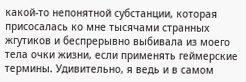какой-то непонятной субстанции, которая присосалась ко мне тысячами странных жгутиков и беспрерывно выбивала из моего тела очки жизни, если применять геймерские термины. Удивительно, я ведь и в самом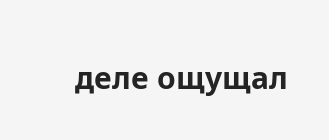деле ощущал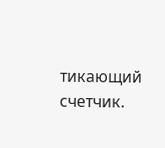тикающий счетчик.